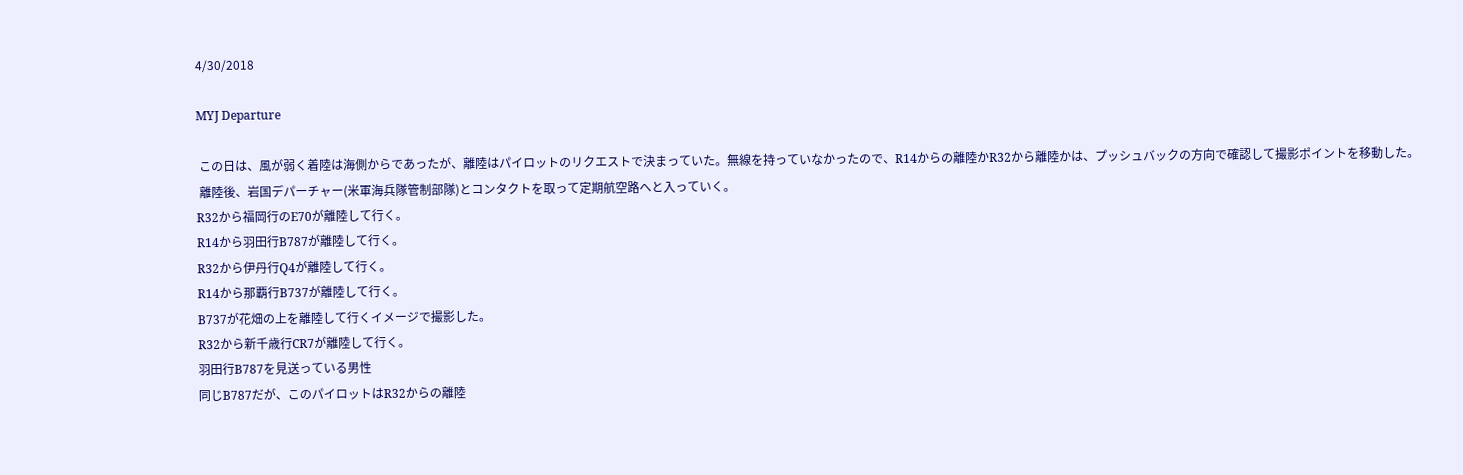4/30/2018

MYJ Departure

 この日は、風が弱く着陸は海側からであったが、離陸はパイロットのリクエストで決まっていた。無線を持っていなかったので、R14からの離陸かR32から離陸かは、プッシュバックの方向で確認して撮影ポイントを移動した。
 離陸後、岩国デパーチャー(米軍海兵隊管制部隊)とコンタクトを取って定期航空路へと入っていく。
R32から福岡行のE70が離陸して行く。
R14から羽田行B787が離陸して行く。
R32から伊丹行Q4が離陸して行く。
R14から那覇行B737が離陸して行く。
B737が花畑の上を離陸して行くイメージで撮影した。
R32から新千歳行CR7が離陸して行く。
羽田行B787を見送っている男性
同じB787だが、このパイロットはR32からの離陸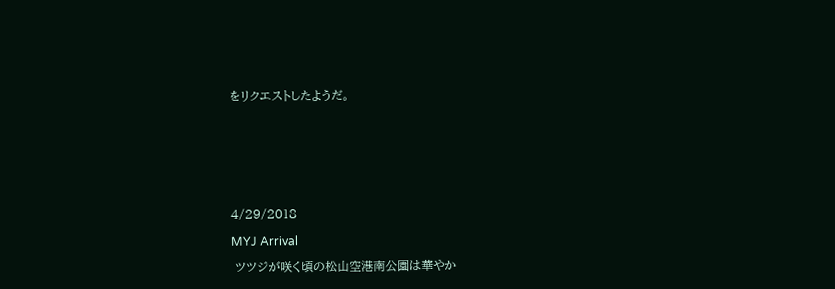をリクエストしたようだ。








4/29/2018

MYJ Arrival

 ツツジが咲く頃の松山空港南公園は華やか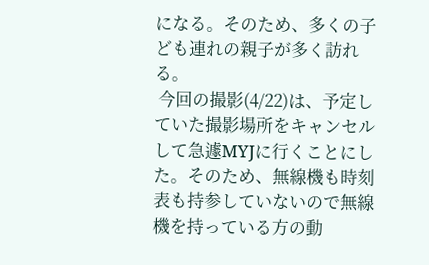になる。そのため、多くの子ども連れの親子が多く訪れる。
 今回の撮影(4/22)は、予定していた撮影場所をキャンセルして急遽MYJに行くことにした。そのため、無線機も時刻表も持参していないので無線機を持っている方の動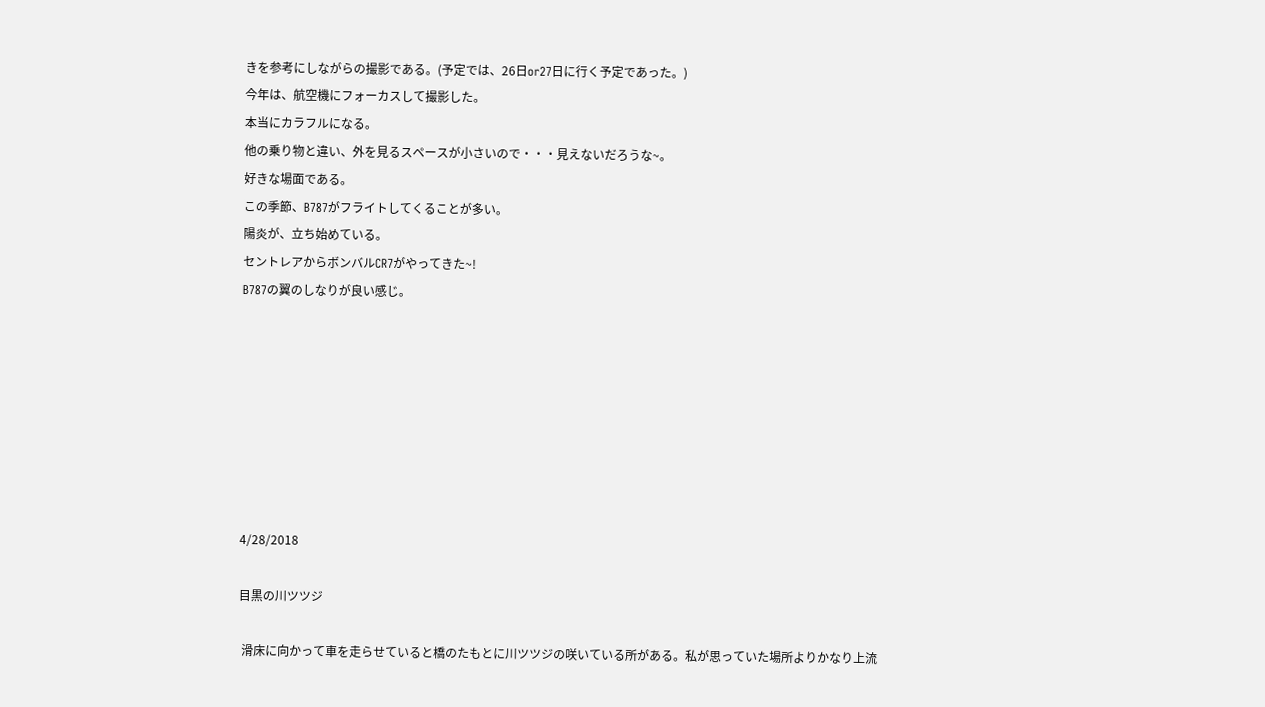きを参考にしながらの撮影である。(予定では、26日or27日に行く予定であった。)
今年は、航空機にフォーカスして撮影した。
本当にカラフルになる。
他の乗り物と違い、外を見るスペースが小さいので・・・見えないだろうな~。
好きな場面である。
この季節、B787がフライトしてくることが多い。
陽炎が、立ち始めている。
セントレアからボンバルCR7がやってきた~!
B787の翼のしなりが良い感じ。








4/28/2018

目黒の川ツツジ

 滑床に向かって車を走らせていると橋のたもとに川ツツジの咲いている所がある。私が思っていた場所よりかなり上流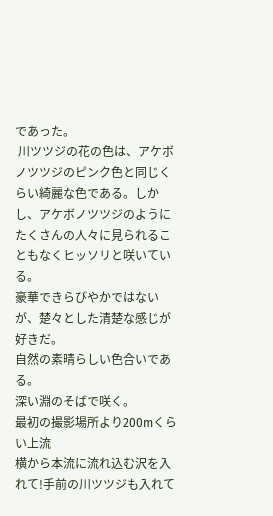であった。
 川ツツジの花の色は、アケボノツツジのピンク色と同じくらい綺麗な色である。しかし、アケボノツツジのようにたくさんの人々に見られることもなくヒッソリと咲いている。
豪華できらびやかではないが、楚々とした清楚な感じが好きだ。
自然の素晴らしい色合いである。
深い淵のそばで咲く。
最初の撮影場所より200mくらい上流
横から本流に流れ込む沢を入れて!手前の川ツツジも入れて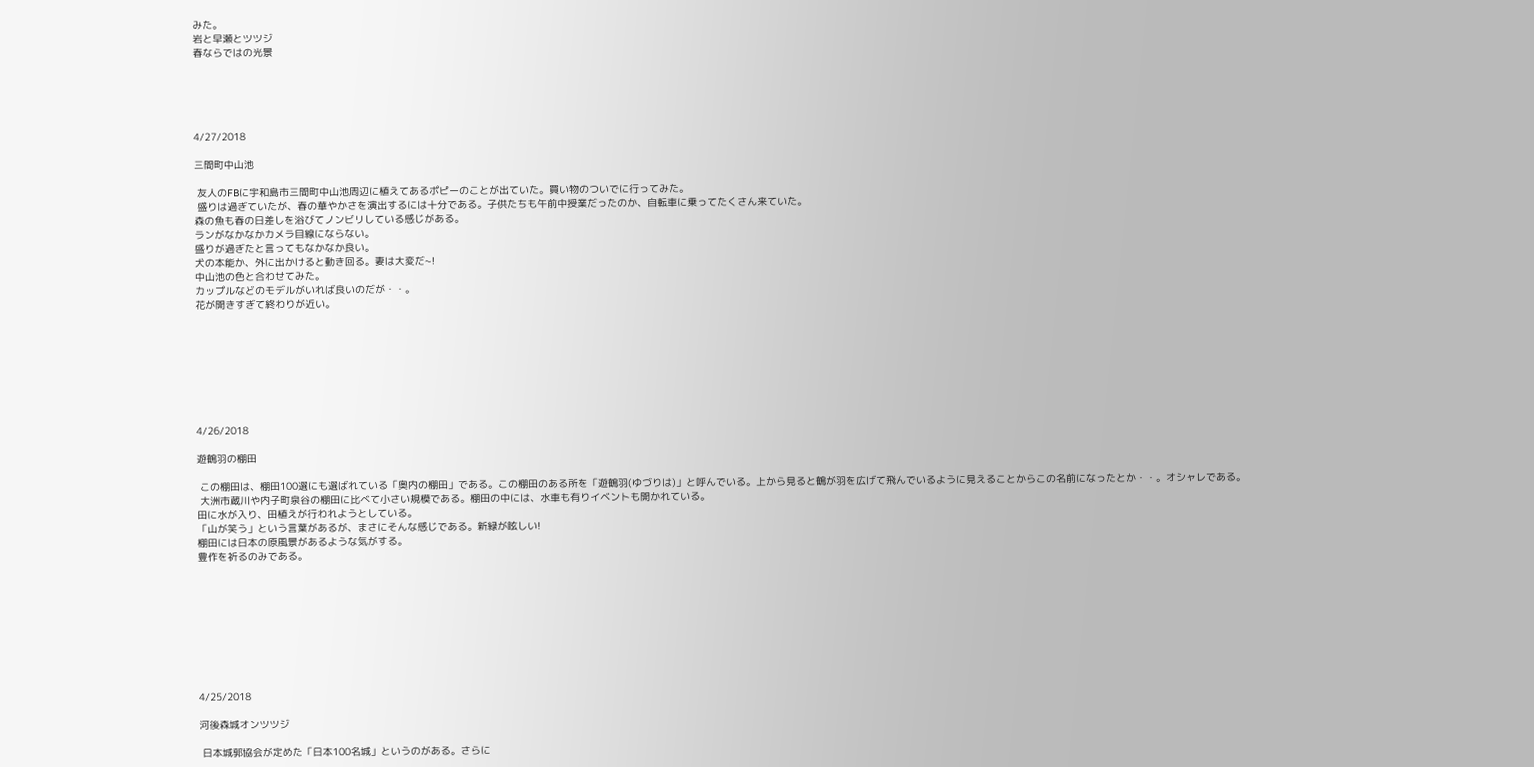みた。
岩と早瀬とツツジ
春ならではの光景





4/27/2018

三間町中山池

 友人のFBに宇和島市三間町中山池周辺に植えてあるポピーのことが出ていた。買い物のついでに行ってみた。
 盛りは過ぎていたが、春の華やかさを演出するには十分である。子供たちも午前中授業だったのか、自転車に乗ってたくさん来ていた。
森の魚も春の日差しを浴びてノンビリしている感じがある。
ランがなかなかカメラ目線にならない。
盛りが過ぎたと言ってもなかなか良い。
犬の本能か、外に出かけると動き回る。妻は大変だ~!
中山池の色と合わせてみた。
カップルなどのモデルがいれば良いのだが・・。
花が開きすぎて終わりが近い。








4/26/2018

遊鶴羽の棚田

 この棚田は、棚田100選にも選ばれている「奥内の棚田」である。この棚田のある所を「遊鶴羽(ゆづりは)」と呼んでいる。上から見ると鶴が羽を広げて飛んでいるように見えることからこの名前になったとか・・。オシャレである。
 大洲市蔵川や内子町泉谷の棚田に比べて小さい規模である。棚田の中には、水車も有りイベントも開かれている。
田に水が入り、田植えが行われようとしている。
「山が笑う」という言葉があるが、まさにそんな感じである。新緑が眩しい!
棚田には日本の原風景があるような気がする。
豊作を祈るのみである。









4/25/2018

河後森城オンツツジ

 日本城郭協会が定めた「日本100名城」というのがある。さらに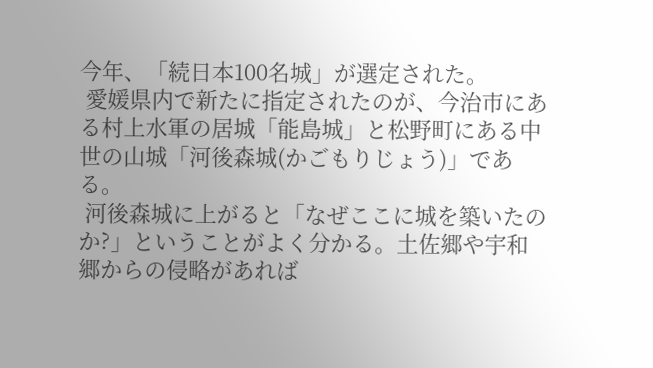今年、「続日本100名城」が選定された。
 愛媛県内で新たに指定されたのが、今治市にある村上水軍の居城「能島城」と松野町にある中世の山城「河後森城(かごもりじょう)」である。
 河後森城に上がると「なぜここに城を築いたのか?」ということがよく分かる。土佐郷や宇和郷からの侵略があれば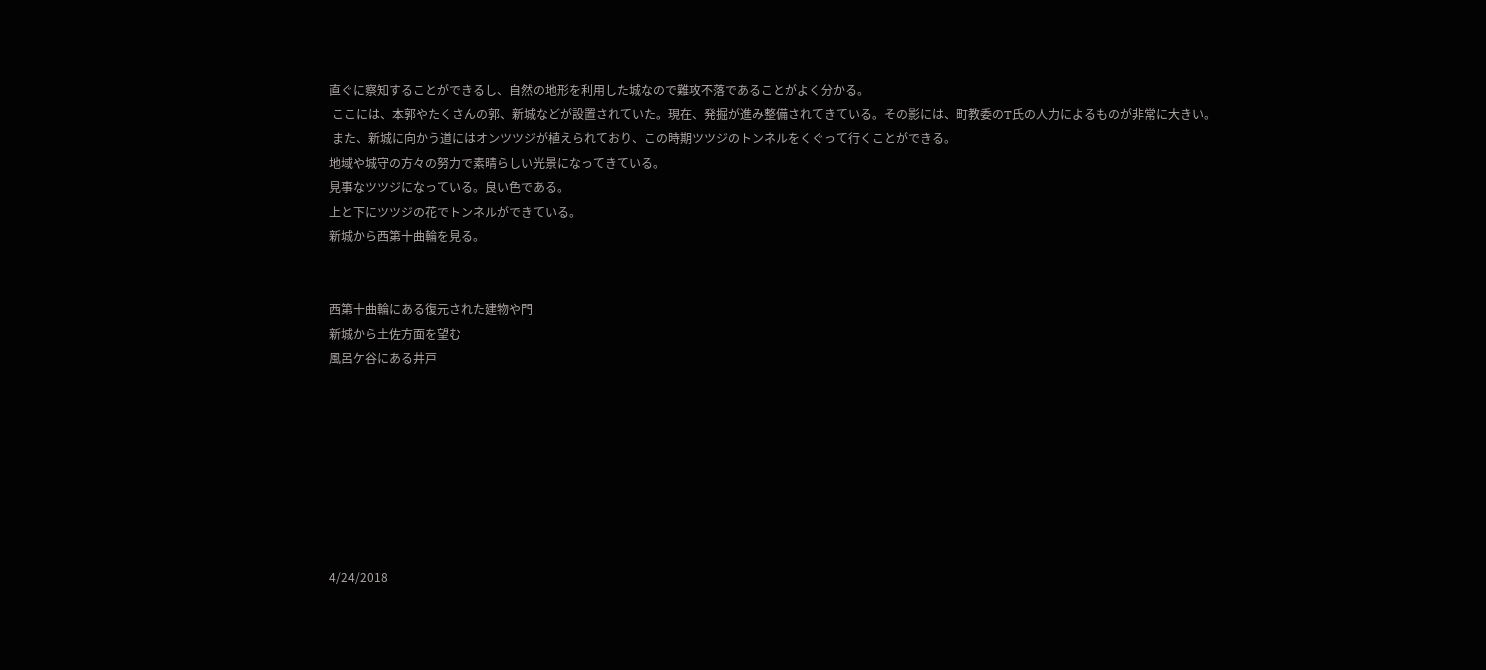直ぐに察知することができるし、自然の地形を利用した城なので難攻不落であることがよく分かる。
 ここには、本郭やたくさんの郭、新城などが設置されていた。現在、発掘が進み整備されてきている。その影には、町教委のT氏の人力によるものが非常に大きい。
 また、新城に向かう道にはオンツツジが植えられており、この時期ツツジのトンネルをくぐって行くことができる。
地域や城守の方々の努力で素晴らしい光景になってきている。
見事なツツジになっている。良い色である。
上と下にツツジの花でトンネルができている。
新城から西第十曲輪を見る。


西第十曲輪にある復元された建物や門
新城から土佐方面を望む
風呂ケ谷にある井戸








4/24/2018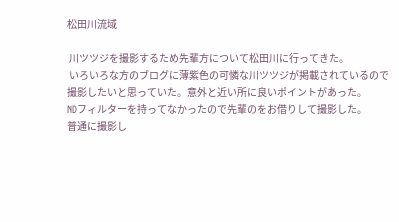松田川流域

 川ツツジを撮影するため先輩方について松田川に行ってきた。
 いろいろな方のブログに薄紫色の可憐な川ツツジが掲載されているので撮影したいと思っていた。意外と近い所に良いポイントがあった。
NDフィルターを持ってなかったので先輩のをお借りして撮影した。
普通に撮影し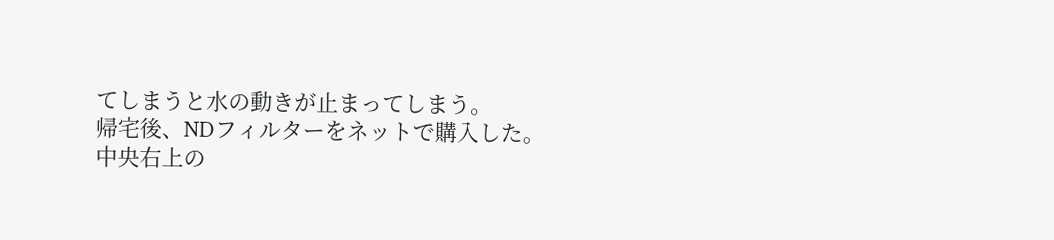てしまうと水の動きが止まってしまう。
帰宅後、NDフィルターをネットで購入した。
中央右上の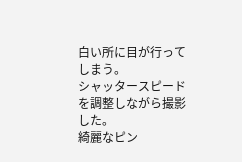白い所に目が行ってしまう。
シャッタースピードを調整しながら撮影した。
綺麗なピン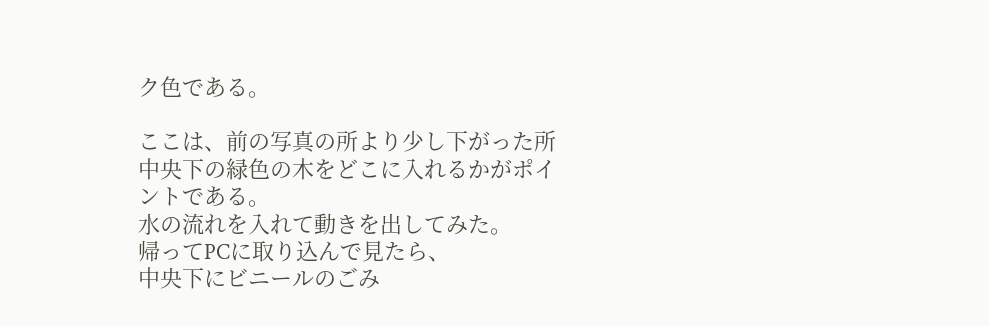ク色である。

ここは、前の写真の所より少し下がった所
中央下の緑色の木をどこに入れるかがポイントである。
水の流れを入れて動きを出してみた。
帰ってPCに取り込んで見たら、
中央下にビニールのごみ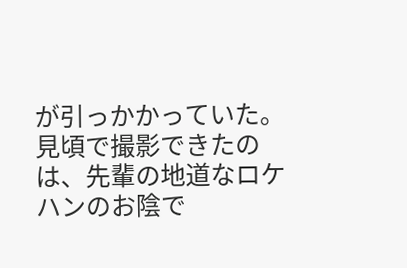が引っかかっていた。
見頃で撮影できたのは、先輩の地道なロケハンのお陰で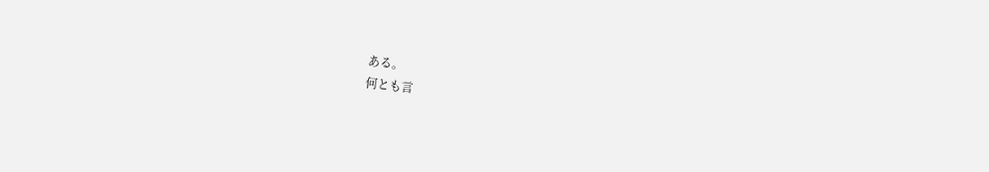ある。
何とも言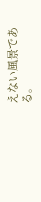えない風景である。